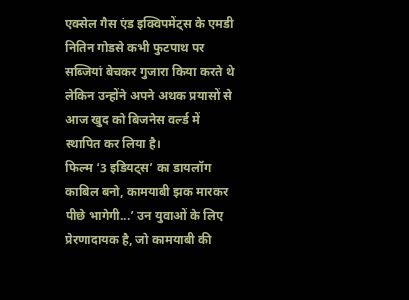एक्सेल गैस एंड इक्विपमेंट्स के एमडी नितिन गोडसे कभी फुटपाथ पर सब्जियां बेचकर गुजारा किया करते थे लेकिन उन्होंने अपने अथक प्रयासों से आज खुद को बिजनेस वर्ल्ड में स्थापित कर लिया है।
फिल्म ‘3 इडियट्स’ का डायलॉग काबिल बनो, कामयाबी झक मारकर पीछे भागेगी...’ उन युवाओं के लिए प्रेरणादायक है, जो कामयाबी की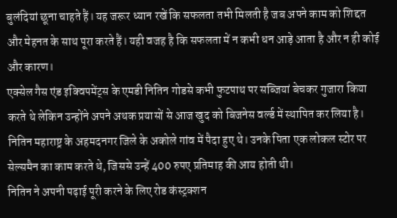बुलंदियां छूना चाहते हैं। यह जरूर ध्यान रखें कि सफलता तभी मिलती है जब अपने काम को शिद्दत और मेहनत के साथ पूरा करते हैं। यही वजह है कि सफलता में न कभी धन आड़े आता है और न ही कोई और कारण।
एक्सेल गैस एंड इक्विपमेंट्स के एमडी नितिन गोडसे कभी फुटपाथ पर सब्जियां बेचकर गुजारा किया करते थे लेकिन उन्होंने अपने अथक प्रयासों से आज खुद को बिजनेस वर्ल्ड में स्थापित कर लिया है। नितिन महाराष्ट्र के अहमदनगर जिले के अकोले गांव में पैदा हुए थे। उनके पिता एक लोकल स्टोर पर सेल्समैन का काम करते थे, जिससे उन्हें 400 रुपए प्रतिमाह की आय होती थी।
नितिन ने अपनी पढ़ाई पूरी करने के लिए रोड कंस्ट्रक्शन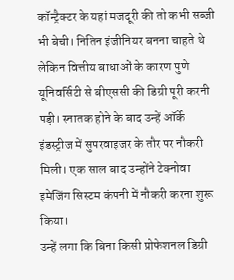कॉन्ट्रैक्टर के यहां मजदूरी की तो कभी सब्जी भी बेची। नितिन इंजीनियर बनना चाहते थे लेकिन वित्तीय बाधाओं के कारण पुणे यूनिवर्सिटी से बीएससी की डिग्री पूरी करनी पड़ी। स्नातक होने के बाद उन्हें ऑर्के इंडस्ट्रीज में सुपरवाइजर के तौर पर नौकरी मिली। एक साल बाद उन्होंने टेक्नोवा इमेजिंग सिस्टम कंपनी में नौकरी करना शुरू किया।
उन्हें लगा कि बिना किसी प्रोफेशनल डिग्री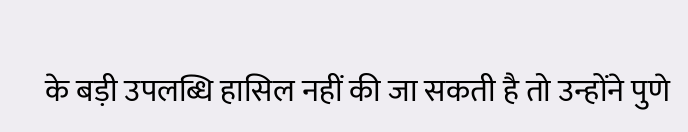के बड़ी उपलब्धि हासिल नहीं की जा सकती है तो उन्होंने पुणे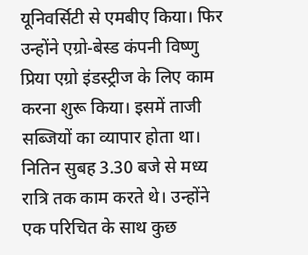यूनिवर्सिटी से एमबीए किया। फिर उन्होंने एग्रो-बेस्ड कंपनी विष्णु प्रिया एग्रो इंडस्ट्रीज के लिए काम करना शुरू किया। इसमें ताजी सब्जियों का व्यापार होता था। नितिन सुबह 3.30 बजे से मध्य रात्रि तक काम करते थे। उन्होंने एक परिचित के साथ कुछ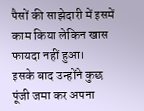पैसों की साझेदारी में इसमें काम किया लेकिन खास फायदा नहीं हुआ।
इसके बाद उन्होंने कुछ पूंजी जमा कर अपना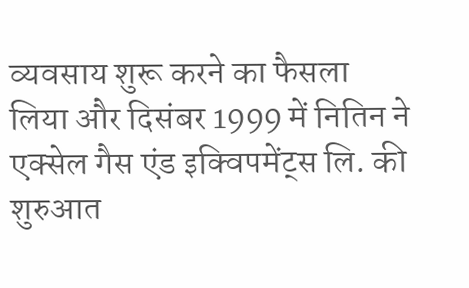व्यवसाय शुरू करने का फैसला लिया और दिसंबर 1999 में नितिन ने एक्सेल गैस एंड इक्विपमेंट्स लि. की शुरुआत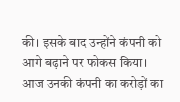की। इसके बाद उन्होंने कंपनी को आगे बढ़ाने पर फोकस किया। आज उनकी कंपनी का करोड़ों का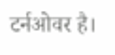टर्नओवर है।